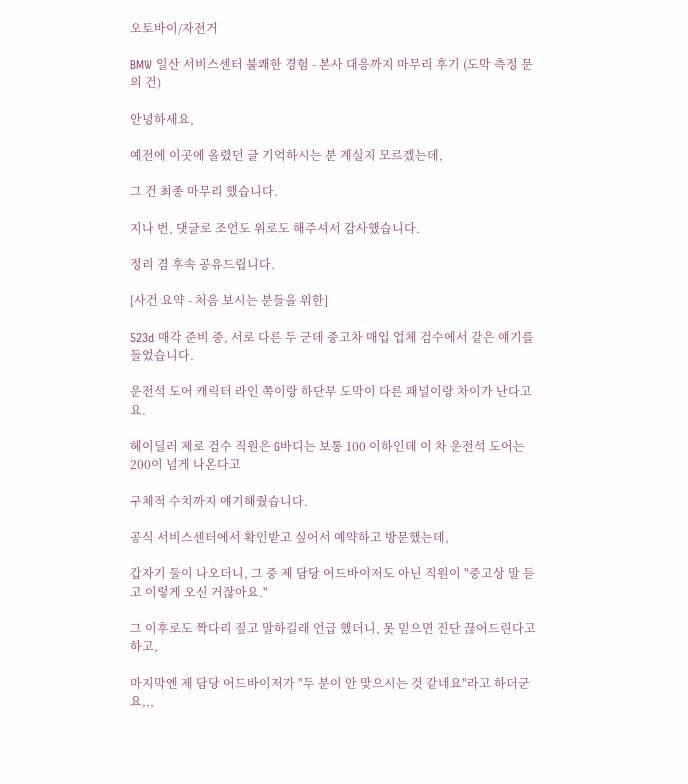오토바이/자전거

BMW 일산 서비스센터 불쾌한 경험 - 본사 대응까지 마무리 후기 (도막 측정 문의 건)

안녕하세요,

예전에 이곳에 올렸던 글 기억하시는 분 계실지 모르겠는데,

그 건 최종 마무리 했습니다.

지나 번, 댓글로 조언도 위로도 해주셔서 감사했습니다.

정리 겸 후속 공유드립니다.

[사건 요약 - 처음 보시는 분들을 위한]

523d 매각 준비 중, 서로 다른 두 군데 중고차 매입 업체 검수에서 같은 얘기를 들었습니다.

운전석 도어 캐릭터 라인 쪽이랑 하단부 도막이 다른 패널이랑 차이가 난다고요.

헤이딜러 제로 검수 직원은 G바디는 보통 100 이하인데 이 차 운전석 도어는 200이 넘게 나온다고

구체적 수치까지 얘기해줬습니다.

공식 서비스센터에서 확인받고 싶어서 예약하고 방문했는데,

갑자기 둘이 나오더니, 그 중 제 담당 어드바이저도 아닌 직원이 "중고상 말 듣고 이렇게 오신 거잖아요."

그 이후로도 짝다리 짚고 말하길래 언급 했더니, 못 믿으면 진단 끊어드린다고 하고,

마지막엔 제 담당 어드바이저가 "두 분이 안 맞으시는 것 같네요"라고 하더군요,,,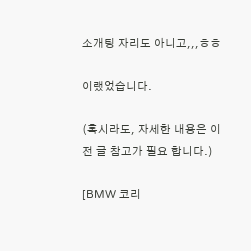소개팅 자리도 아니고,,,ㅎㅎ

이랬었습니다.

(혹시라도, 자세한 내용은 이전 글 참고가 필요 합니다.)

[BMW 코리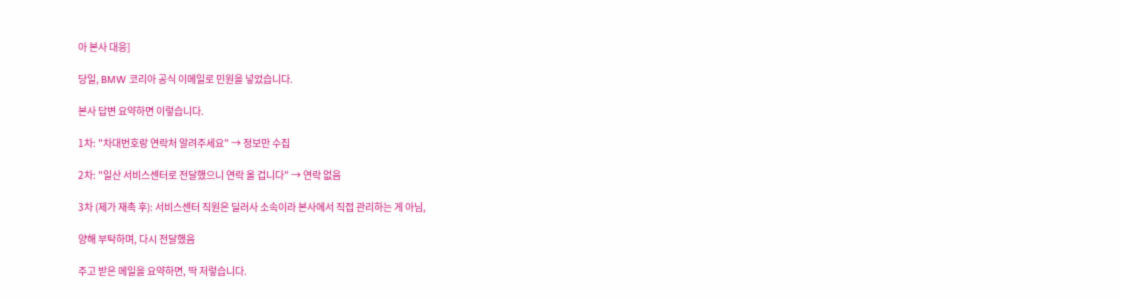아 본사 대응]

당일, BMW 코리아 공식 이메일로 민원을 넣었습니다.

본사 답변 요약하면 이렇습니다.

1차: "차대번호랑 연락처 알려주세요" → 정보만 수집

2차: "일산 서비스센터로 전달했으니 연락 올 겁니다" → 연락 없음

3차 (제가 재촉 후): 서비스센터 직원은 딜러사 소속이라 본사에서 직접 관리하는 게 아님,

양해 부탁하며, 다시 전달했음

주고 받은 메일을 요약하면, 딱 저렇습니다.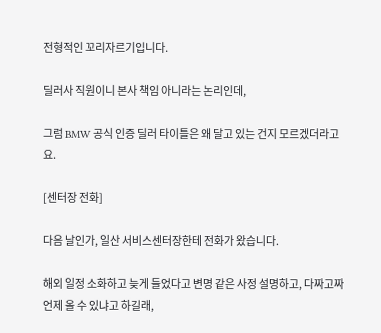전형적인 꼬리자르기입니다.

딜러사 직원이니 본사 책임 아니라는 논리인데,

그럼 BMW 공식 인증 딜러 타이틀은 왜 달고 있는 건지 모르겠더라고요.

[센터장 전화]

다음 날인가, 일산 서비스센터장한테 전화가 왔습니다.

해외 일정 소화하고 늦게 들었다고 변명 같은 사정 설명하고, 다짜고짜 언제 올 수 있냐고 하길래,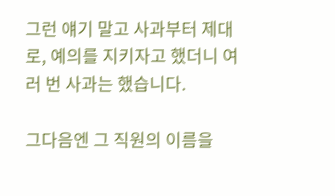그런 얘기 말고 사과부터 제대로, 예의를 지키자고 했더니 여러 번 사과는 했습니다.

그다음엔 그 직원의 이름을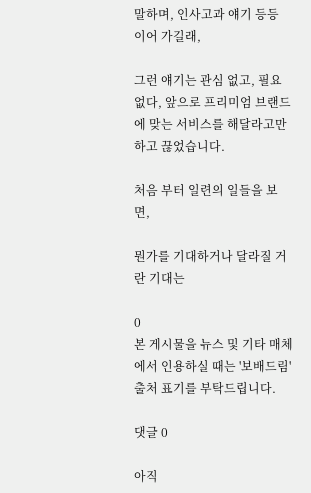말하며, 인사고과 얘기 등등 이어 가길래,

그런 얘기는 관심 없고, 필요 없다, 앞으로 프리미엄 브랜드에 맞는 서비스를 해달라고만 하고 끊었습니다.

처음 부터 일련의 일들을 보면,

뭔가를 기대하거나 달라질 거란 기대는

0
본 게시물을 뉴스 및 기타 매체에서 인용하실 때는 '보배드림' 출처 표기를 부탁드립니다.

댓글 0

아직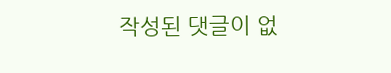작성된 댓글이 없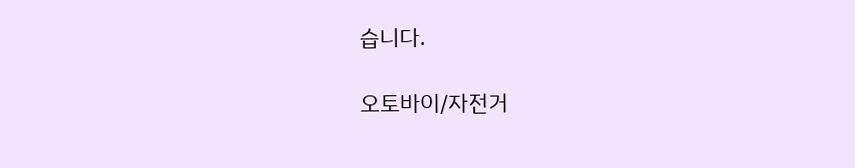습니다.

오토바이/자전거